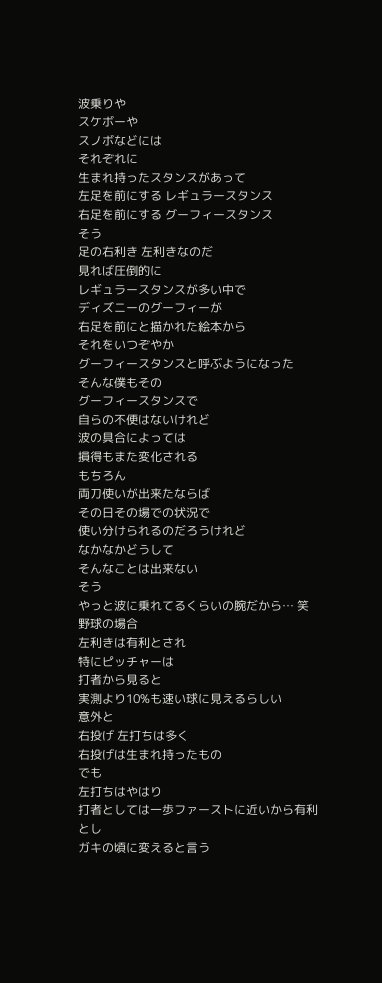波乗りや
スケボーや
スノボなどには
それぞれに
生まれ持ったスタンスがあって
左足を前にする レギュラースタンス
右足を前にする グーフィースタンス
そう
足の右利き 左利きなのだ
見れば圧倒的に
レギュラースタンスが多い中で
ディズニーのグーフィーが
右足を前にと描かれた絵本から
それをいつぞやか
グーフィースタンスと呼ぶようになった
そんな僕もその
グーフィースタンスで
自らの不便はないけれど
波の具合によっては
損得もまた変化される
もちろん
両刀使いが出来たならば
その日その場での状況で
使い分けられるのだろうけれど
なかなかどうして
そんなことは出来ない
そう
やっと波に乗れてるくらいの腕だから… 笑
野球の場合
左利きは有利とされ
特にピッチャーは
打者から見ると
実測より10%も速い球に見えるらしい
意外と
右投げ 左打ちは多く
右投げは生まれ持ったもの
でも
左打ちはやはり
打者としては一歩ファーストに近いから有利とし
ガキの頃に変えると言う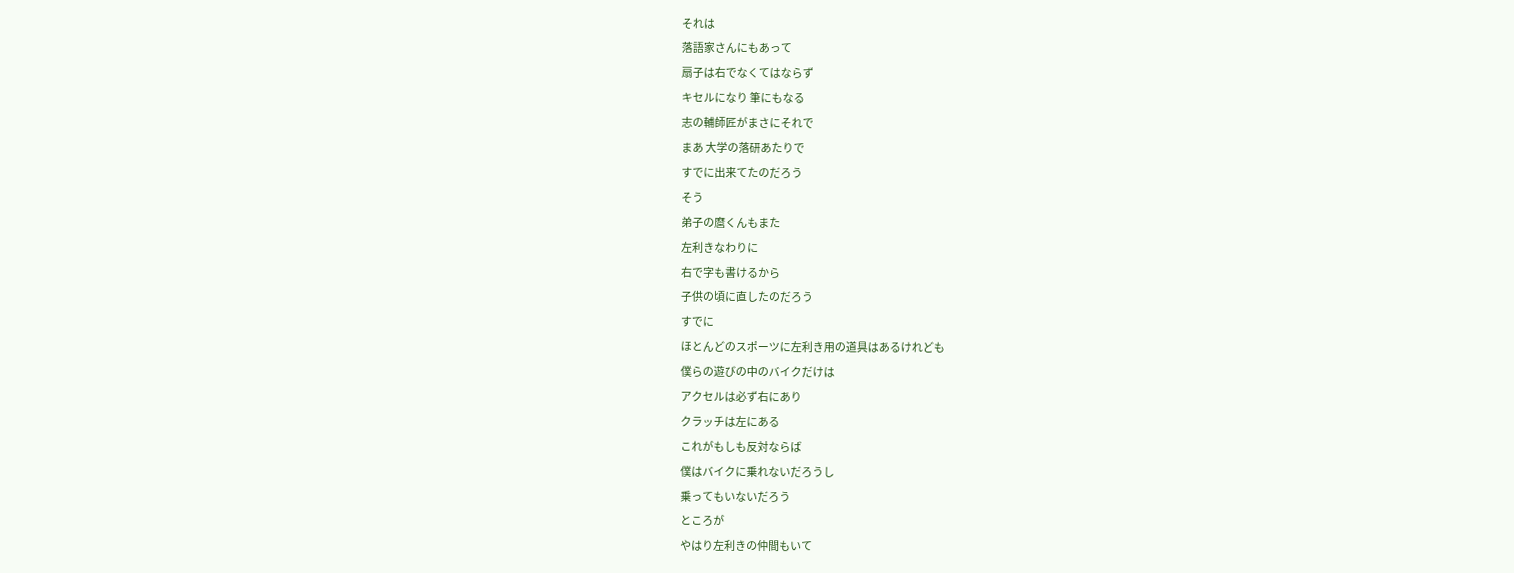それは
落語家さんにもあって
扇子は右でなくてはならず
キセルになり 筆にもなる
志の輔師匠がまさにそれで
まあ 大学の落研あたりで
すでに出来てたのだろう
そう
弟子の麿くんもまた
左利きなわりに
右で字も書けるから
子供の頃に直したのだろう
すでに
ほとんどのスポーツに左利き用の道具はあるけれども
僕らの遊びの中のバイクだけは
アクセルは必ず右にあり
クラッチは左にある
これがもしも反対ならば
僕はバイクに乗れないだろうし
乗ってもいないだろう
ところが
やはり左利きの仲間もいて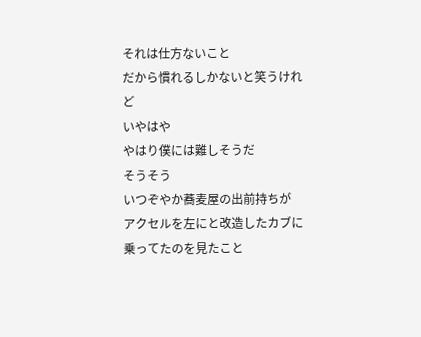それは仕方ないこと
だから慣れるしかないと笑うけれど
いやはや
やはり僕には難しそうだ
そうそう
いつぞやか蕎麦屋の出前持ちが
アクセルを左にと改造したカブに
乗ってたのを見たこと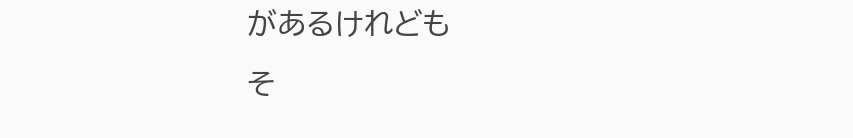があるけれども
そ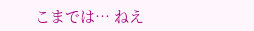こまでは… ねえ